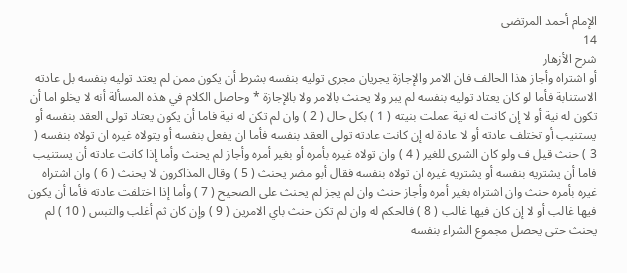الإمام أحمد المرتضى
14
شرح الأزهار
أو اشتراه وأجاز هذا الحالف فان الامر والإجازة يجريان مجرى توليه بنفسه بشرط أن يكون ممن لم يعتد توليه بنفسه بل عادته الاستنابة فأما لو كان يعتاد توليه بنفسه لم يبر ولا يحنث بالامر ولا بالإجازة * وحاصل الكلام في هذه المسألة أنه لا يخلو اما أن تكون له نية أو لا إن كانت له نية عملت بنيته ( 1 ) بكل حال ( 2 ) وان لم تكن له نية فاما أن يكون يعتاد تولى العقد بنفسه أو يستنيب أو تختلف عادته أو لا عادة له إن كانت عادته تولى العقد بنفسه فأما ان يفعل بنفسه أو يتولاه غيره ان تولاه بنفسه ( 3 ) حنث قيل ف ولو كان الشرى للغير ( 4 ) وان تولاه غيره بأمره أو بغير أمره وأجاز لم يحنث وأما إذا كانت عادته أن يستنيب فاما أن يشتريه بنفسه أو يشتريه غيره ان تولاه بنفسه فقال أبو مضر يحنث ( 5 ) وقال المذاكرون لا يحنث ( 6 ) وان اشتراه غيره بأمره حنث وان اشتراه بغير أمره وأجاز حنث وان لم يجز لم يحنث على الصحيح ( 7 ) وأما إذا اختلفت عادته فأما أن يكون فيها غالب أو لا إن كان فيها غالب ( 8 ) فالحكم له وان لم تكن حنث باي الامرين ( 9 ) وإن كان ثم أغلب والتبس ( 10 ) لم يحنث حتى يحصل مجموع الشراء بنفسه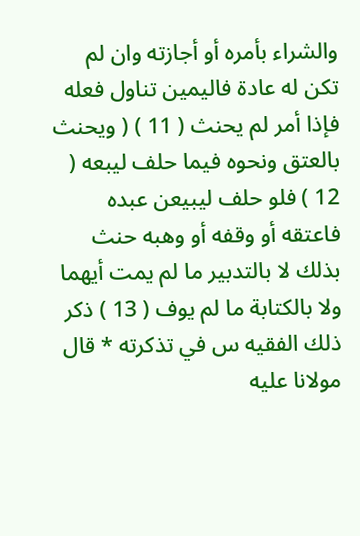والشراء بأمره أو أجازته وان لم تكن له عادة فاليمين تناول فعله فإذا أمر لم يحنث ( 11 ) ( ويحنث بالعتق ونحوه فيما حلف ليبعه ( 12 ) فلو حلف ليبيعن عبده فاعتقه أو وقفه أو وهبه حنث بذلك لا بالتدبير ما لم يمت أيهما ولا بالكتابة ما لم يوف ( 13 ) ذكر ذلك الفقيه س في تذكرته * قال مولانا عليه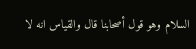السلام وهو قول أصحابنا قال والقياس انه لا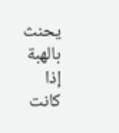يحنث بالهبة إذا كانت